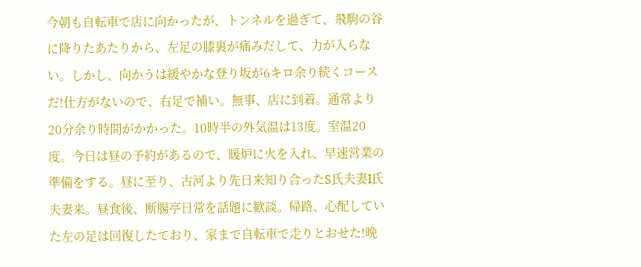今朝も自転車で店に向かったが、トンネルを過ぎて、飛駒の谷に降りたあたりから、左足の膝裏が痛みだして、力が入らない。しかし、向かうは緩やかな登り坂が6キロ余り続くコースだ!仕方がないので、右足で補い。無事、店に到着。通常より20分余り時間がかかった。10時半の外気温は13度。室温20度。今日は昼の予約があるので、暖炉に火を入れ、早速営業の準備をする。昼に至り、古河より先日来知り合ったS氏夫妻I氏夫妻来。昼食後、断腸亭日常を話題に歓談。帰路、心配していた左の足は回復したており、家まで自転車で走りとおせた!晩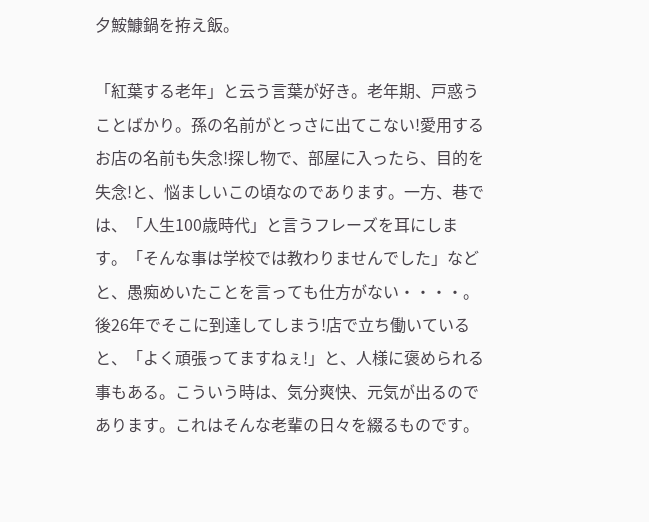夕鮟鱇鍋を拵え飯。

「紅葉する老年」と云う言葉が好き。老年期、戸惑うことばかり。孫の名前がとっさに出てこない!愛用するお店の名前も失念!探し物で、部屋に入ったら、目的を失念!と、悩ましいこの頃なのであります。一方、巷では、「人生100歳時代」と言うフレーズを耳にします。「そんな事は学校では教わりませんでした」などと、愚痴めいたことを言っても仕方がない・・・・。
後26年でそこに到達してしまう!店で立ち働いていると、「よく頑張ってますねぇ!」と、人様に褒められる事もある。こういう時は、気分爽快、元気が出るのであります。これはそんな老輩の日々を綴るものです。